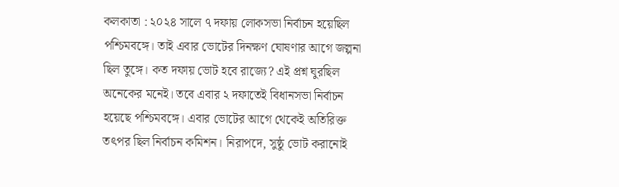কলকাতা : ২০২৪ সালে ৭ দফায় লোকসভা নির্বাচন হয়েছিল পশ্চিমবঙ্গে। তাই এবার ভোটের দিনক্ষণ ঘোষণার আগে জল্পনা ছিল তুঙ্গে। কত দফায় ভোট হবে রাজ্যে? এই প্রশ্ন ঘুরছিল অনেকের মনেই। তবে এবার ২ দফাতেই বিধানসভা নির্বাচন হয়েছে পশ্চিমবঙ্গে। এবার ভোটের আগে থেকেই অতিরিক্ত তৎপর ছিল নির্বাচন কমিশন। নিরাপদে, সুষ্ঠু ভোট করানোই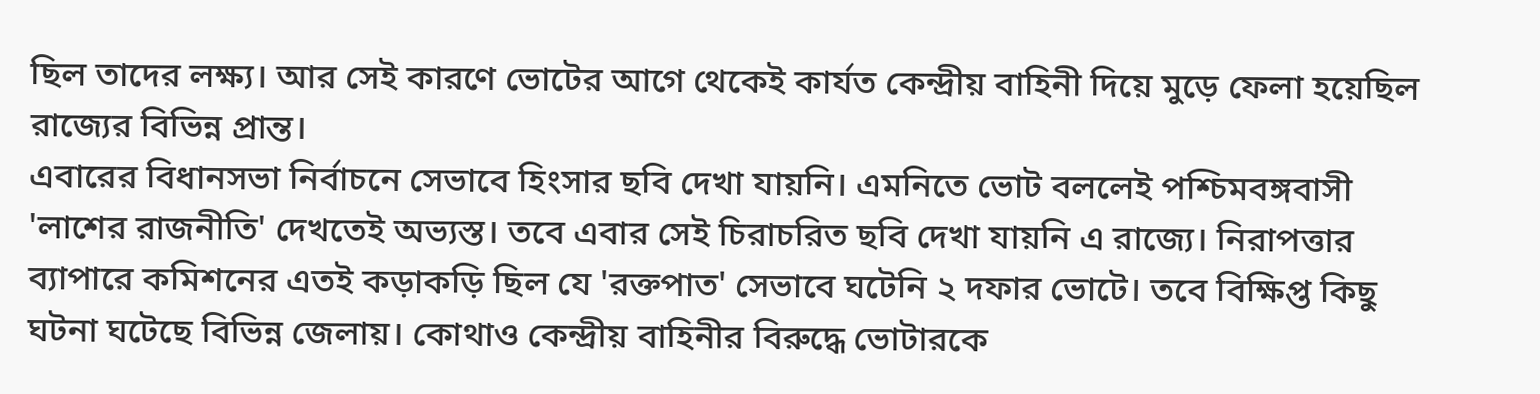ছিল তাদের লক্ষ্য। আর সেই কারণে ভোটের আগে থেকেই কার্যত কেন্দ্রীয় বাহিনী দিয়ে মুড়ে ফেলা হয়েছিল রাজ্যের বিভিন্ন প্রান্ত।
এবারের বিধানসভা নির্বাচনে সেভাবে হিংসার ছবি দেখা যায়নি। এমনিতে ভোট বললেই পশ্চিমবঙ্গবাসী 'লাশের রাজনীতি' দেখতেই অভ্যস্ত। তবে এবার সেই চিরাচরিত ছবি দেখা যায়নি এ রাজ্যে। নিরাপত্তার ব্যাপারে কমিশনের এতই কড়াকড়ি ছিল যে 'রক্তপাত' সেভাবে ঘটেনি ২ দফার ভোটে। তবে বিক্ষিপ্ত কিছু ঘটনা ঘটেছে বিভিন্ন জেলায়। কোথাও কেন্দ্রীয় বাহিনীর বিরুদ্ধে ভোটারকে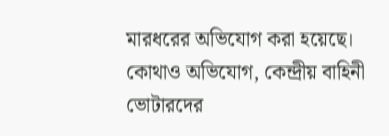মারধরের অভিযোগ করা হয়েছে। কোথাও অভিযোগ, কেন্দ্রীয় বাহিনী ভোটারদের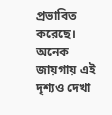প্রভাবিত করেছে। অনেক জায়গায় এই দৃশ্যও দেখা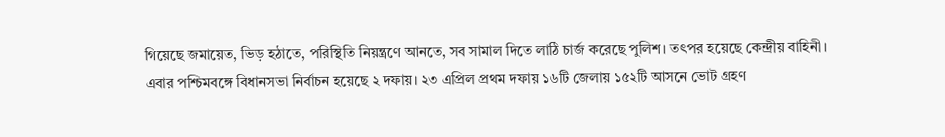গিয়েছে জমায়েত, ভিড় হঠাতে, পরিস্থিতি নিয়ন্ত্রণে আনতে, সব সামাল দিতে লাঠি চার্জ করেছে পুলিশ। তৎপর হয়েছে কেন্দ্রীয় বাহিনী।
এবার পশ্চিমবঙ্গে বিধানসভা নির্বাচন হয়েছে ২ দফায়। ২৩ এপ্রিল প্রথম দফায় ১৬টি জেলায় ১৫২টি আসনে ভোট গ্রহণ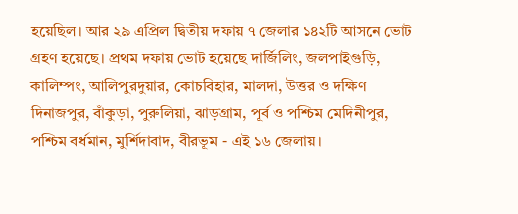হয়েছিল। আর ২৯ এপ্রিল দ্বিতীয় দফায় ৭ জেলার ১৪২টি আসনে ভোট গ্রহণ হয়েছে। প্রথম দফায় ভোট হয়েছে দার্জিলিং, জলপাইগুড়ি, কালিম্পং, আলিপুরদুয়ার, কোচবিহার, মালদা, উত্তর ও দক্ষিণ দিনাজপুর, বাঁকুড়া, পুরুলিয়া, ঝাড়গ্রাম, পূর্ব ও পশ্চিম মেদিনীপুর, পশ্চিম বর্ধমান, মুর্শিদাবাদ, বীরভূম - এই ১৬ জেলায়।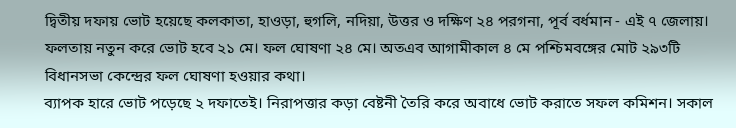দ্বিতীয় দফায় ভোট হয়েছে কলকাতা, হাওড়া, হুগলি, নদিয়া, উত্তর ও দক্ষিণ ২৪ পরগনা, পূর্ব বর্ধমান - এই ৭ জেলায়। ফলতায় নতুন করে ভোট হবে ২১ মে। ফল ঘোষণা ২৪ মে। অতএব আগামীকাল ৪ মে পশ্চিমবঙ্গের মোট ২৯৩টি বিধানসভা কেন্দ্রের ফল ঘোষণা হওয়ার কথা।
ব্যাপক হারে ভোট পড়েছে ২ দফাতেই। নিরাপত্তার কড়া বেষ্টনী তৈরি করে অবাধে ভোট করাতে সফল কমিশন। সকাল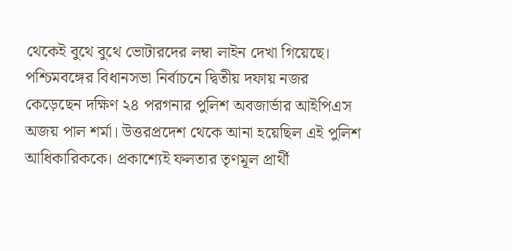থেকেই বুথে বুথে ভোটারদের লম্বা লাইন দেখা গিয়েছে। পশ্চিমবঙ্গের বিধানসভা নির্বাচনে দ্বিতীয় দফায় নজর কেড়েছেন দক্ষিণ ২৪ পরগনার পুলিশ অবজার্ভার আইপিএস অজয় পাল শর্মা। উত্তরপ্রদেশ থেকে আনা হয়েছিল এই পুলিশ আধিকারিককে। প্রকাশ্যেই ফলতার তৃণমূল প্রার্থী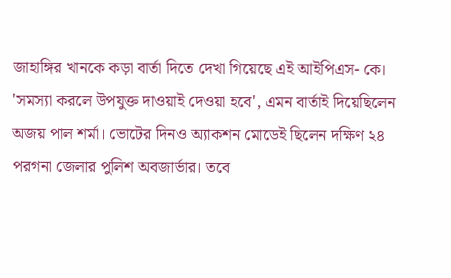জাহাঙ্গির খানকে কড়া বার্তা দিতে দেখা গিয়েছে এই আইপিএস- কে। 'সমস্যা করলে উপযুক্ত দাওয়াই দেওয়া হবে', এমন বার্তাই দিয়েছিলেন অজয় পাল শর্মা। ভোটের দিনও অ্যাকশন মোডেই ছিলেন দক্ষিণ ২৪ পরগনা জেলার পুলিশ অবজার্ভার। তবে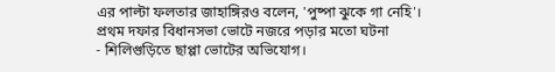এর পাল্টা ফলতার জাহাঙ্গিরও বলেন, 'পুষ্পা ঝুকে গা নেহি'।
প্রথম দফার বিধানসভা ভোটে নজরে পড়ার মতো ঘটনা
- শিলিগুড়িতে ছাপ্পা ভোটের অভিযোগ।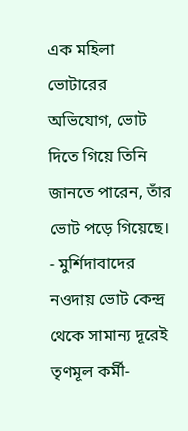এক মহিলা ভোটারের অভিযোগ, ভোট দিতে গিয়ে তিনি জানতে পারেন, তাঁর ভোট পড়ে গিয়েছে।
- মুর্শিদাবাদের নওদায় ভোট কেন্দ্র থেকে সামান্য দূরেই তৃণমূল কর্মী-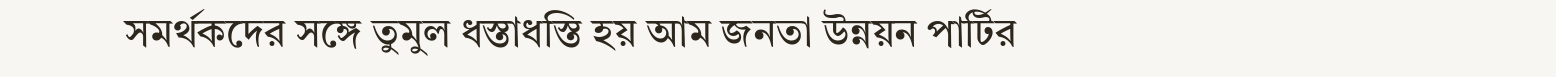সমর্থকদের সঙ্গে তুমুল ধস্তাধস্তি হয় আম জনতা উন্নয়ন পার্টির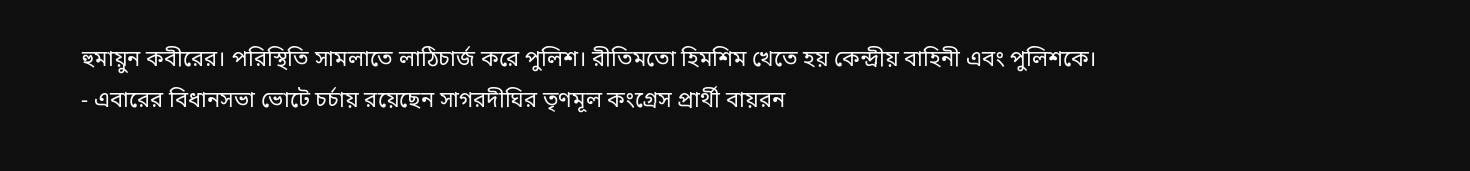হুমায়ুন কবীরের। পরিস্থিতি সামলাতে লাঠিচার্জ করে পুলিশ। রীতিমতো হিমশিম খেতে হয় কেন্দ্রীয় বাহিনী এবং পুলিশকে।
- এবারের বিধানসভা ভোটে চর্চায় রয়েছেন সাগরদীঘির তৃণমূল কংগ্রেস প্রার্থী বায়রন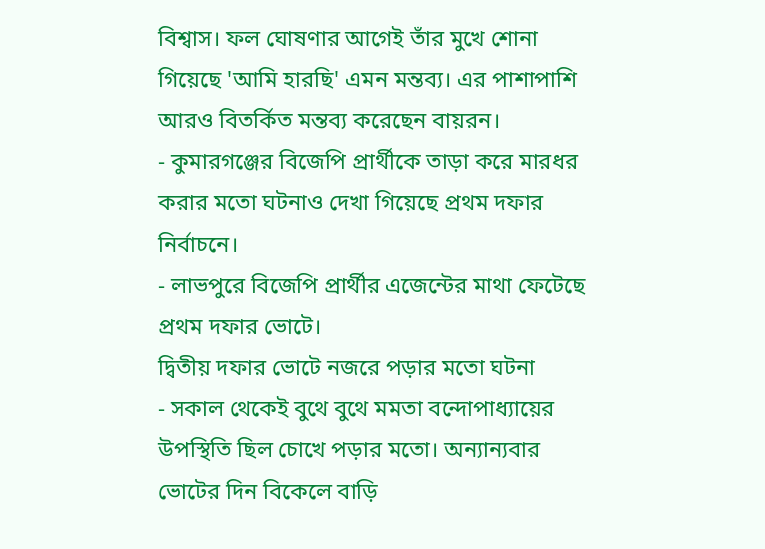বিশ্বাস। ফল ঘোষণার আগেই তাঁর মুখে শোনা গিয়েছে 'আমি হারছি' এমন মন্তব্য। এর পাশাপাশি আরও বিতর্কিত মন্তব্য করেছেন বায়রন।
- কুমারগঞ্জের বিজেপি প্রার্থীকে তাড়া করে মারধর করার মতো ঘটনাও দেখা গিয়েছে প্রথম দফার নির্বাচনে।
- লাভপুরে বিজেপি প্রার্থীর এজেন্টের মাথা ফেটেছে প্রথম দফার ভোটে।
দ্বিতীয় দফার ভোটে নজরে পড়ার মতো ঘটনা
- সকাল থেকেই বুথে বুথে মমতা বন্দোপাধ্যায়ের উপস্থিতি ছিল চোখে পড়ার মতো। অন্যান্যবার ভোটের দিন বিকেলে বাড়ি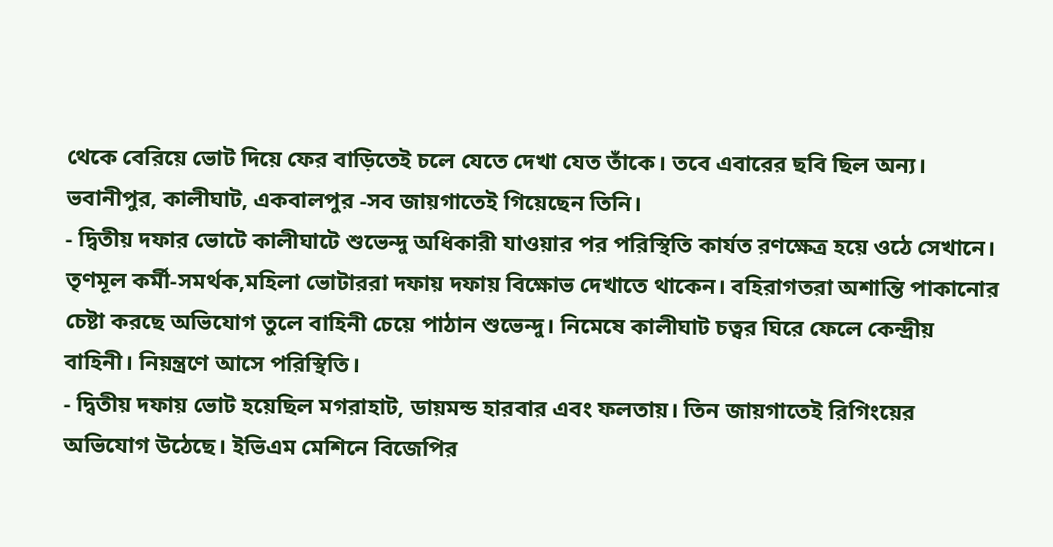থেকে বেরিয়ে ভোট দিয়ে ফের বাড়িতেই চলে যেতে দেখা যেত তাঁকে। তবে এবারের ছবি ছিল অন্য। ভবানীপুর, কালীঘাট, একবালপুর -সব জায়গাতেই গিয়েছেন তিনি।
- দ্বিতীয় দফার ভোটে কালীঘাটে শুভেন্দু অধিকারী যাওয়ার পর পরিস্থিতি কার্যত রণক্ষেত্র হয়ে ওঠে সেখানে। তৃণমূল কর্মী-সমর্থক,মহিলা ভোটাররা দফায় দফায় বিক্ষোভ দেখাতে থাকেন। বহিরাগতরা অশান্তি পাকানোর চেষ্টা করছে অভিযোগ তুলে বাহিনী চেয়ে পাঠান শুভেন্দু। নিমেষে কালীঘাট চত্বর ঘিরে ফেলে কেন্দ্রীয় বাহিনী। নিয়ন্ত্রণে আসে পরিস্থিতি।
- দ্বিতীয় দফায় ভোট হয়েছিল মগরাহাট, ডায়মন্ড হারবার এবং ফলতায়। তিন জায়গাতেই রিগিংয়ের অভিযোগ উঠেছে। ইভিএম মেশিনে বিজেপির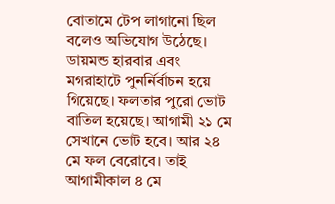বোতামে টেপ লাগানো ছিল বলেও অভিযোগ উঠেছে। ডায়মন্ড হারবার এবং মগরাহাটে পুনর্নির্বাচন হয়ে গিয়েছে। ফলতার পুরো ভোট বাতিল হয়েছে। আগামী ২১ মে সেখানে ভোট হবে। আর ২৪ মে ফল বেরোবে। তাই আগামীকাল ৪ মে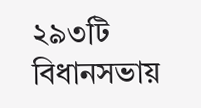২৯৩টি বিধানসভায়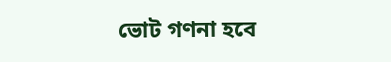ভোট গণনা হবে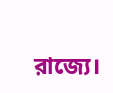রাজ্যে।